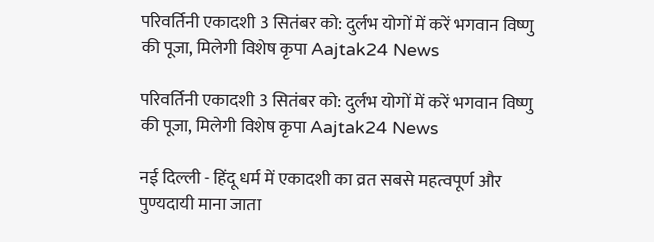परिवर्तिनी एकादशी 3 सितंबर को: दुर्लभ योगों में करें भगवान विष्णु की पूजा, मिलेगी विशेष कृपा Aajtak24 News

परिवर्तिनी एकादशी 3 सितंबर को: दुर्लभ योगों में करें भगवान विष्णु की पूजा, मिलेगी विशेष कृपा Aajtak24 News

नई दिल्ली - हिंदू धर्म में एकादशी का व्रत सबसे महत्वपूर्ण और पुण्यदायी माना जाता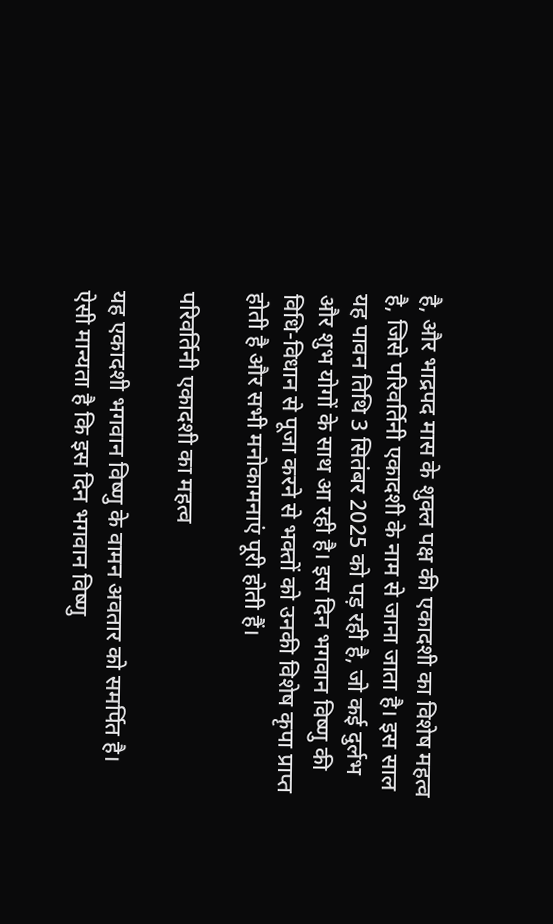है, और भाद्रपद मास के शुक्ल पक्ष की एकादशी का विशेष महत्व है, जिसे परिवर्तिनी एकादशी के नाम से जाना जाता है। इस साल यह पावन तिथि 3 सितंबर 2025 को पड़ रही है, जो कई दुर्लभ और शुभ योगों के साथ आ रही है। इस दिन भगवान विष्णु की विधि-विधान से पूजा करने से भक्तों को उनकी विशेष कृपा प्राप्त होती है और सभी मनोकामनाएं पूरी होती हैं।

परिवर्तिनी एकादशी का महत्व

यह एकादशी भगवान विष्णु के वामन अवतार को समर्पित है। ऐसी मान्यता है कि इस दिन भगवान विष्णु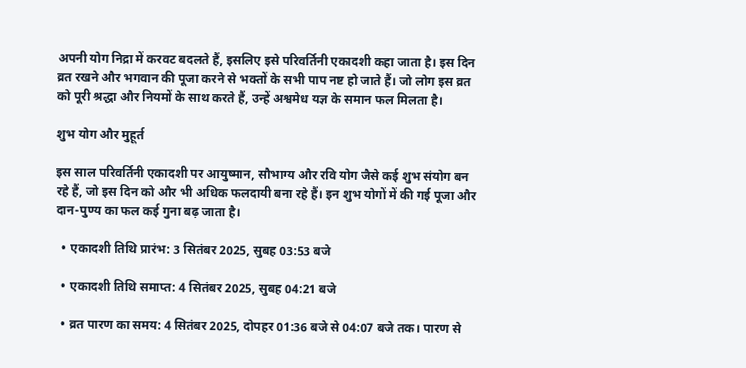अपनी योग निद्रा में करवट बदलते हैं, इसलिए इसे परिवर्तिनी एकादशी कहा जाता है। इस दिन व्रत रखने और भगवान की पूजा करने से भक्तों के सभी पाप नष्ट हो जाते हैं। जो लोग इस व्रत को पूरी श्रद्धा और नियमों के साथ करते हैं, उन्हें अश्वमेध यज्ञ के समान फल मिलता है।

शुभ योग और मुहूर्त

इस साल परिवर्तिनी एकादशी पर आयुष्मान, सौभाग्य और रवि योग जैसे कई शुभ संयोग बन रहे हैं, जो इस दिन को और भी अधिक फलदायी बना रहे हैं। इन शुभ योगों में की गई पूजा और दान-पुण्य का फल कई गुना बढ़ जाता है।

  • एकादशी तिथि प्रारंभ: 3 सितंबर 2025, सुबह 03:53 बजे

  • एकादशी तिथि समाप्त: 4 सितंबर 2025, सुबह 04:21 बजे

  • व्रत पारण का समय: 4 सितंबर 2025, दोपहर 01:36 बजे से 04:07 बजे तक। पारण से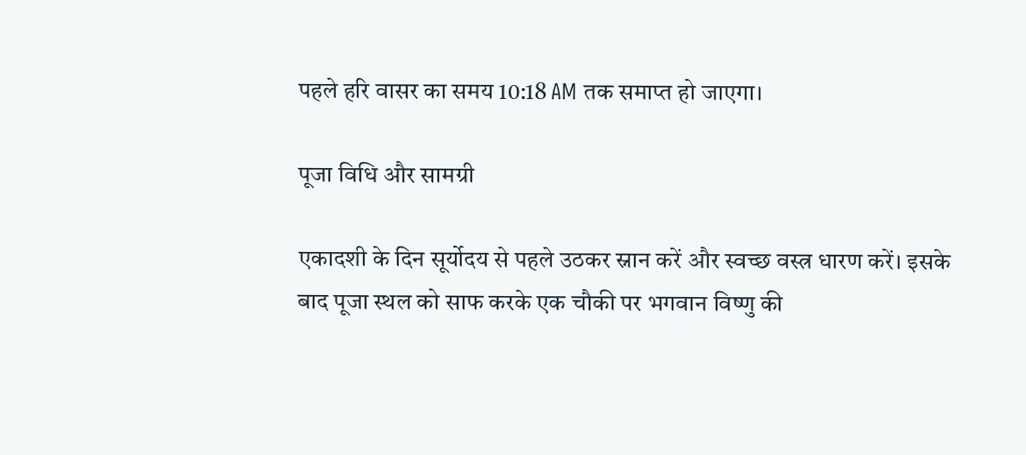पहले हरि वासर का समय 10:18 AM तक समाप्त हो जाएगा।

पूजा विधि और सामग्री

एकादशी के दिन सूर्योदय से पहले उठकर स्नान करें और स्वच्छ वस्त्र धारण करें। इसके बाद पूजा स्थल को साफ करके एक चौकी पर भगवान विष्णु की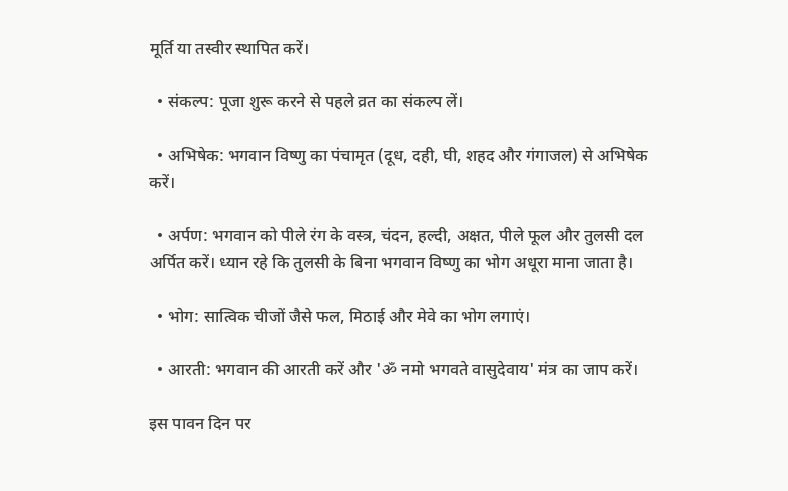मूर्ति या तस्वीर स्थापित करें।

  • संकल्प: पूजा शुरू करने से पहले व्रत का संकल्प लें।

  • अभिषेक: भगवान विष्णु का पंचामृत (दूध, दही, घी, शहद और गंगाजल) से अभिषेक करें।

  • अर्पण: भगवान को पीले रंग के वस्त्र, चंदन, हल्दी, अक्षत, पीले फूल और तुलसी दल अर्पित करें। ध्यान रहे कि तुलसी के बिना भगवान विष्णु का भोग अधूरा माना जाता है।

  • भोग: सात्विक चीजों जैसे फल, मिठाई और मेवे का भोग लगाएं।

  • आरती: भगवान की आरती करें और 'ॐ नमो भगवते वासुदेवाय' मंत्र का जाप करें।

इस पावन दिन पर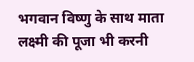भगवान विष्णु के साथ माता लक्ष्मी की पूजा भी करनी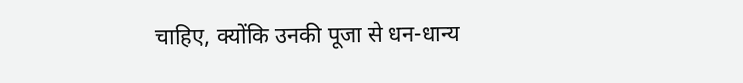चाहिए, क्योंकि उनकी पूजा से धन-धान्य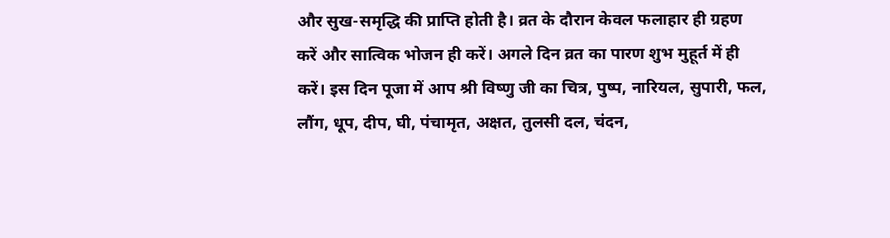और सुख-समृद्धि की प्राप्ति होती है। व्रत के दौरान केवल फलाहार ही ग्रहण करें और सात्विक भोजन ही करें। अगले दिन व्रत का पारण शुभ मुहूर्त में ही करें। इस दिन पूजा में आप श्री विष्णु जी का चित्र, पुष्प, नारियल, सुपारी, फल, लौंग, धूप, दीप, घी, पंचामृत, अक्षत, तुलसी दल, चंदन,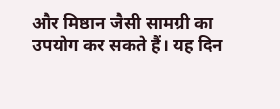और मिष्ठान जैसी सामग्री का उपयोग कर सकते हैं। यह दिन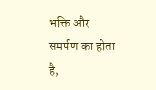भक्ति और समर्पण का होता है,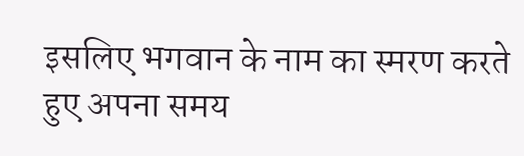इसलिए भगवान के नाम का स्मरण करते हुए अपना समय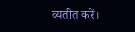व्यतीत करें।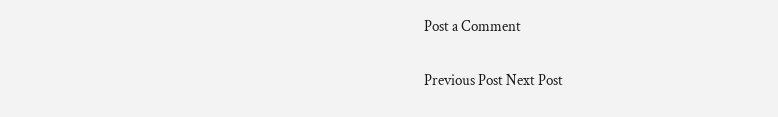Post a Comment

Previous Post Next Post